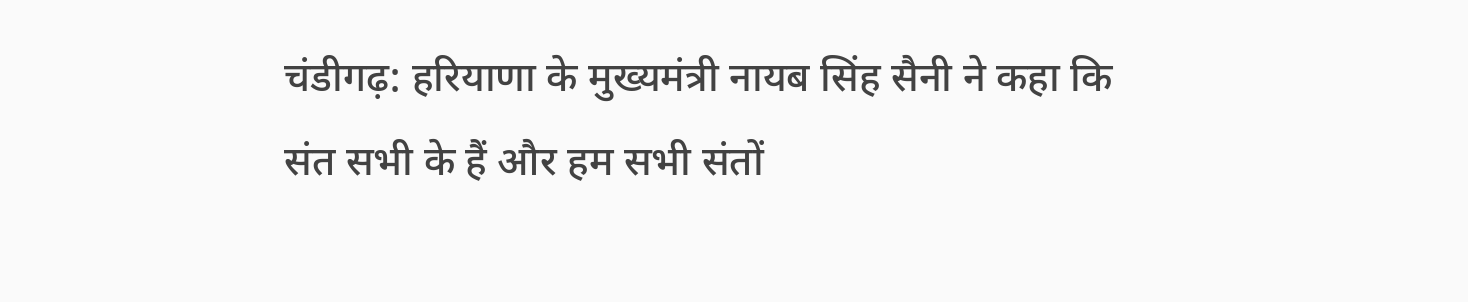चंडीगढ़: हरियाणा के मुख्यमंत्री नायब सिंह सैनी ने कहा कि संत सभी के हैं और हम सभी संतों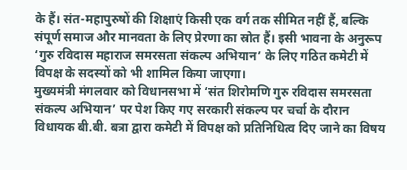के हैं। संत-महापुरुषों की शिक्षाएं किसी एक वर्ग तक सीमित नहीं हैं, बल्कि संपूर्ण समाज और मानवता के लिए प्रेरणा का स्रोत हैं। इसी भावना के अनुरूप ‘गुरु रविदास महाराज समरसता संकल्प अभियान’ के लिए गठित कमेटी में विपक्ष के सदस्यों को भी शामिल किया जाएगा।
मुख्यमंत्री मंगलवार को विधानसभा में ‘संत शिरोमणि गुरु रविदास समरसता संकल्प अभियान’ पर पेश किए गए सरकारी संकल्प पर चर्चा के दौरान विधायक बी.बी. बत्रा द्वारा कमेटी में विपक्ष को प्रतिनिधित्व दिए जाने का विषय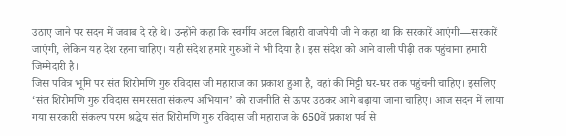उठाए जाने पर सदन में जवाब दे रहे थे। उन्होंने कहा कि स्वर्गीय अटल बिहारी वाजपेयी जी ने कहा था कि सरकारें आएंगी—सरकारें जाएंगी, लेकिन यह देश रहना चाहिए। यही संदेश हमारे गुरुओं ने भी दिया है। इस संदेश को आने वाली पीढ़ी तक पहुंचाना हमारी जिम्मेदारी है।
जिस पवित्र भूमि पर संत शिरोमणि गुरु रविदास जी महाराज का प्रकाश हुआ है, वहां की मिट्टी घर-घर तक पहुंचनी चाहिए। इसलिए ‘संत शिरोमणि गुरु रविदास समरसता संकल्प अभियान’ को राजनीति से ऊपर उठकर आगे बढ़ाया जाना चाहिए। आज सदन में लाया गया सरकारी संकल्प परम श्रद्धेय संत शिरोमणि गुरु रविदास जी महाराज के 650वें प्रकाश पर्व से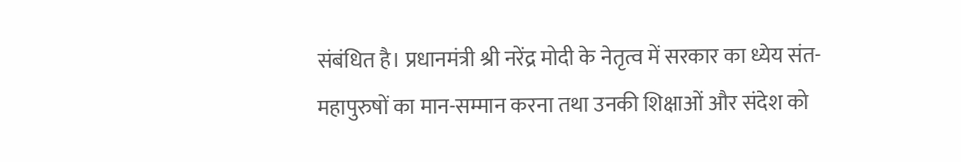संबंधित है। प्रधानमंत्री श्री नरेंद्र मोदी के नेतृत्व में सरकार का ध्येय संत-महापुरुषों का मान-सम्मान करना तथा उनकी शिक्षाओं और संदेश को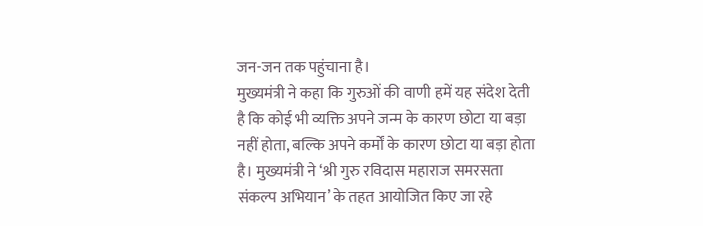जन-जन तक पहुंचाना है।
मुख्यमंत्री ने कहा कि गुरुओं की वाणी हमें यह संदेश देती है कि कोई भी व्यक्ति अपने जन्म के कारण छोटा या बड़ा नहीं होता, बल्कि अपने कर्मों के कारण छोटा या बड़ा होता है। मुख्यमंत्री ने ‘श्री गुरु रविदास महाराज समरसता संकल्प अभियान’ के तहत आयोजित किए जा रहे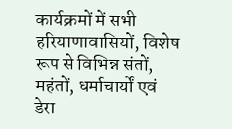कार्यक्रमों में सभी हरियाणावासियों, विशेष रूप से विभिन्न संतों, महंतों, धर्माचार्यों एवं डेरा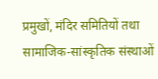प्रमुखों, मंदिर समितियों तथा सामाजिक-सांस्कृतिक संस्थाओं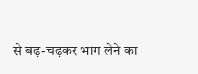से बढ़-चढ़कर भाग लेने का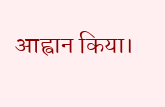आह्वान किया।